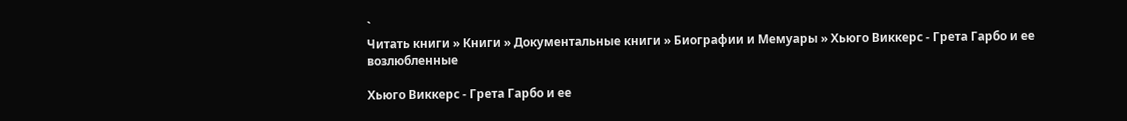`
Читать книги » Книги » Документальные книги » Биографии и Мемуары » Хьюго Виккерс - Грета Гарбо и ее возлюбленные

Хьюго Виккерс - Грета Гарбо и ее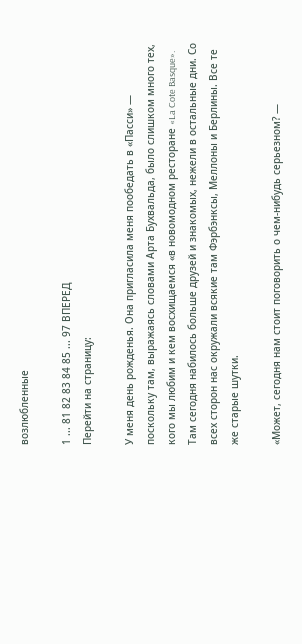возлюбленные

1 ... 81 82 83 84 85 ... 97 ВПЕРЕД
Перейти на страницу:

У меня день рожденья. Она пригласила меня пообедать в «Пасси» — поскольку там, выражаясь словами Арта Бухвальда, было слишком много тех, кого мы любим и кем восхищаемся «в новомодном ресторане «La Cote Basque». Там сегодня набилось больше друзей и знакомых, нежели в остальные дни. Со всех сторон нас окружали всякие там Фэрбэнксы, Меллоны и Берлины. Все те же старые шутки.

«Может, сегодня нам стоит поговорить о чем-нибудь серьезном? —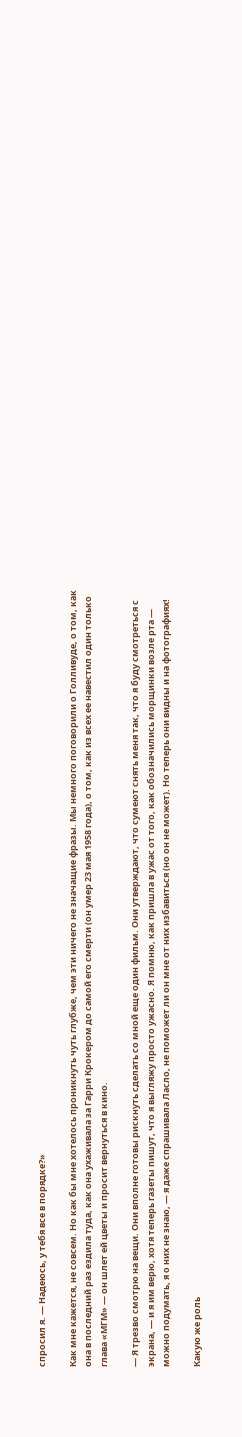спросил я. — Надеюсь, у тебя все в порядке?»

Как мне кажется, не совсем. Но как бы мне хотелось проникнуть чуть глубже, чем эти ничего не значащие фразы. Мы немного поговорили о Голливуде, о том, как она в последний раз ездила туда, как она ухаживала за Гарри Крокером до самой его смерти (он умер 23 мая 1958 года), о том, как из всех ее навестил один только глава «МГМ» — он шлет ей цветы и просит вернуться в кино.

— Я трезво смотрю на вещи. Они вполне готовы рискнуть сделать со мной еще один фильм. Они утверждают, что сумеют снять меня так, что я буду смотреться с экрана, — и я им верю, хотя теперь газеты пишут, что я выгляжу просто ужасно. Я помню, как пришла в ужас от того, как обозначились морщинки возле рта — можно подумать, я о них не знаю, — я даже спрашивала Ласло, не поможет ли он мне от них избавиться (но он не может). Но теперь они видны и на фотографиях!

Какую же роль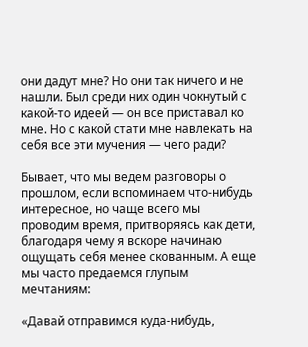они дадут мне? Но они так ничего и не нашли. Был среди них один чокнутый с какой-то идеей — он все приставал ко мне. Но с какой стати мне навлекать на себя все эти мучения — чего ради?

Бывает, что мы ведем разговоры о прошлом, если вспоминаем что-нибудь интересное, но чаще всего мы проводим время, притворяясь как дети, благодаря чему я вскоре начинаю ощущать себя менее скованным. А еще мы часто предаемся глупым мечтаниям:

«Давай отправимся куда-нибудь,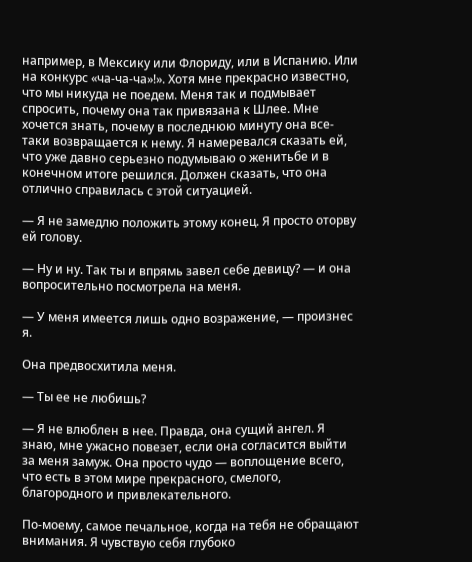например, в Мексику или Флориду, или в Испанию. Или на конкурс «ча-ча-ча»!». Хотя мне прекрасно известно, что мы никуда не поедем. Меня так и подмывает спросить, почему она так привязана к Шлее. Мне хочется знать, почему в последнюю минуту она все-таки возвращается к нему. Я намеревался сказать ей, что уже давно серьезно подумываю о женитьбе и в конечном итоге решился. Должен сказать, что она отлично справилась с этой ситуацией.

— Я не замедлю положить этому конец. Я просто оторву ей голову.

— Ну и ну. Так ты и впрямь завел себе девицу? — и она вопросительно посмотрела на меня.

— У меня имеется лишь одно возражение, — произнес я.

Она предвосхитила меня.

— Ты ее не любишь?

— Я не влюблен в нее. Правда, она сущий ангел. Я знаю, мне ужасно повезет, если она согласится выйти за меня замуж. Она просто чудо — воплощение всего, что есть в этом мире прекрасного, смелого, благородного и привлекательного.

По-моему, самое печальное, когда на тебя не обращают внимания. Я чувствую себя глубоко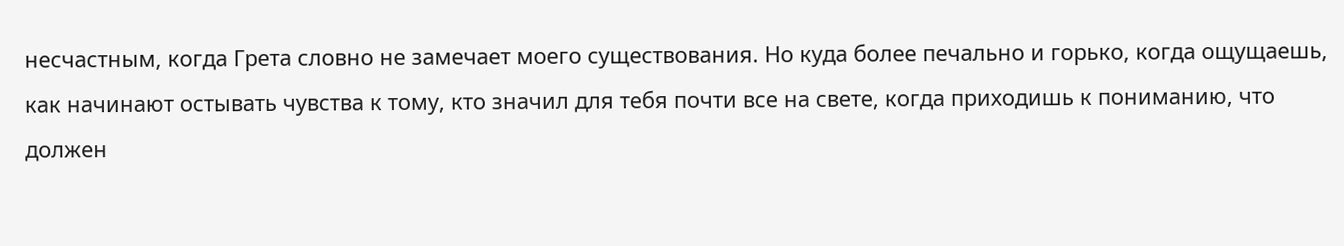несчастным, когда Грета словно не замечает моего существования. Но куда более печально и горько, когда ощущаешь, как начинают остывать чувства к тому, кто значил для тебя почти все на свете, когда приходишь к пониманию, что должен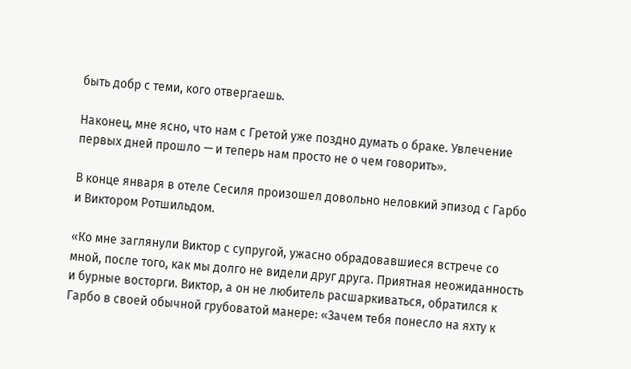быть добр с теми, кого отвергаешь.

Наконец, мне ясно, что нам с Гретой уже поздно думать о браке. Увлечение первых дней прошло — и теперь нам просто не о чем говорить».

В конце января в отеле Сесиля произошел довольно неловкий эпизод с Гарбо и Виктором Ротшильдом.

«Ко мне заглянули Виктор с супругой, ужасно обрадовавшиеся встрече со мной, после того, как мы долго не видели друг друга. Приятная неожиданность и бурные восторги. Виктор, а он не любитель расшаркиваться, обратился к Гарбо в своей обычной грубоватой манере: «Зачем тебя понесло на яхту к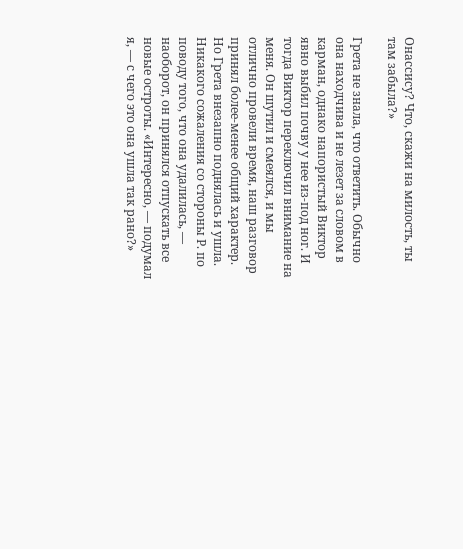Онассису? Что, скажи на милость, ты там забыла?»

Грета не знала, что ответить. Обычно она находчива и не лезет за словом в карман, однако напористый Виктор явно выбил почву у нее из-под ног. И тогда Виктор переключил внимание на меня. Он шутил и смеялся, и мы отлично провели время, наш разговор принял более-менее общий характер. Но Грета внезапно поднялась и ушла. Никакого сожаления со стороны Р. по поводу того, что она удалилась, — наоборот, он принялся отпускать все новые остроты. «Интересно, — подумал я, — с чего это она ушла так рано?»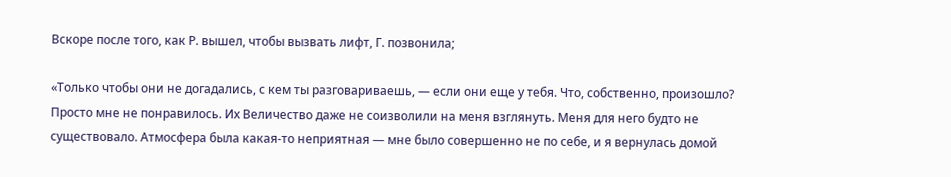Вскоре после того, как Р. вышел, чтобы вызвать лифт, Г. позвонила;

«Только чтобы они не догадались, с кем ты разговариваешь, — если они еще у тебя. Что, собственно, произошло? Просто мне не понравилось. Их Величество даже не соизволили на меня взглянуть. Меня для него будто не существовало. Атмосфера была какая-то неприятная — мне было совершенно не по себе, и я вернулась домой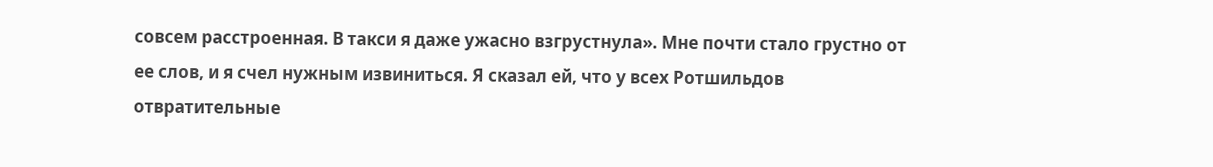совсем расстроенная. В такси я даже ужасно взгрустнула». Мне почти стало грустно от ее слов, и я счел нужным извиниться. Я сказал ей, что у всех Ротшильдов отвратительные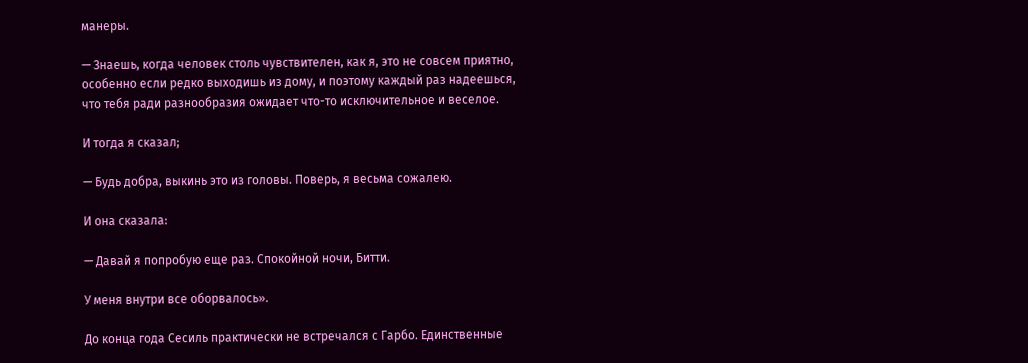манеры.

— Знаешь, когда человек столь чувствителен, как я, это не совсем приятно, особенно если редко выходишь из дому, и поэтому каждый раз надеешься, что тебя ради разнообразия ожидает что-то исключительное и веселое.

И тогда я сказал;

— Будь добра, выкинь это из головы. Поверь, я весьма сожалею.

И она сказала:

— Давай я попробую еще раз. Спокойной ночи, Битти.

У меня внутри все оборвалось».

До конца года Сесиль практически не встречался с Гарбо. Единственные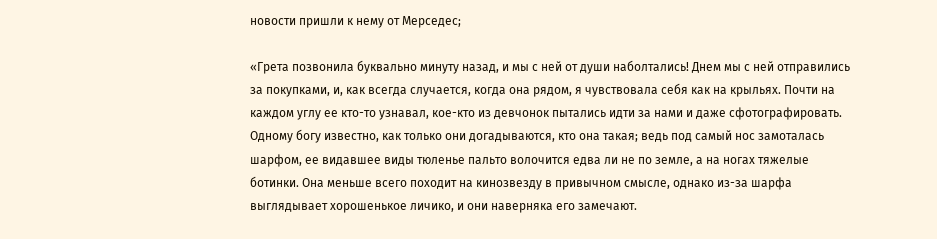новости пришли к нему от Мерседес;

«Грета позвонила буквально минуту назад, и мы с ней от души наболтались! Днем мы с ней отправились за покупками, и, как всегда случается, когда она рядом, я чувствовала себя как на крыльях. Почти на каждом углу ее кто-то узнавал, кое-кто из девчонок пытались идти за нами и даже сфотографировать. Одному богу известно, как только они догадываются, кто она такая; ведь под самый нос замоталась шарфом, ее видавшее виды тюленье пальто волочится едва ли не по земле, а на ногах тяжелые ботинки. Она меньше всего походит на кинозвезду в привычном смысле, однако из-за шарфа выглядывает хорошенькое личико, и они наверняка его замечают.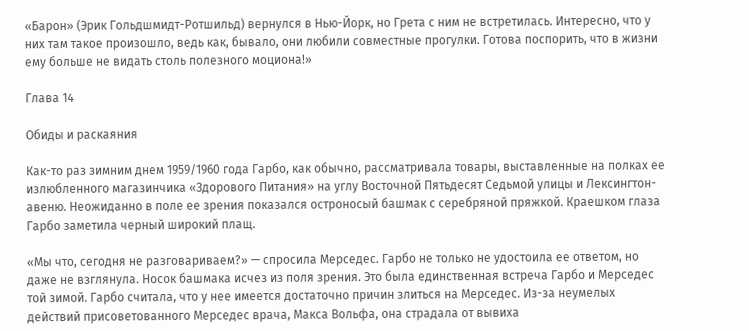«Барон» (Эрик Гольдшмидт-Ротшильд) вернулся в Нью-Йорк, но Грета с ним не встретилась. Интересно, что у них там такое произошло, ведь как, бывало, они любили совместные прогулки. Готова поспорить, что в жизни ему больше не видать столь полезного моциона!»

Глава 14

Обиды и раскаяния

Как-то раз зимним днем 1959/1960 года Гарбо, как обычно, рассматривала товары, выставленные на полках ее излюбленного магазинчика «Здорового Питания» на углу Восточной Пятьдесят Седьмой улицы и Лексингтон-авеню. Неожиданно в поле ее зрения показался остроносый башмак с серебряной пряжкой. Краешком глаза Гарбо заметила черный широкий плащ.

«Мы что, сегодня не разговариваем?» — спросила Мерседес. Гарбо не только не удостоила ее ответом, но даже не взглянула. Носок башмака исчез из поля зрения. Это была единственная встреча Гарбо и Мерседес той зимой. Гарбо считала, что у нее имеется достаточно причин злиться на Мерседес. Из-за неумелых действий присоветованного Мерседес врача, Макса Вольфа, она страдала от вывиха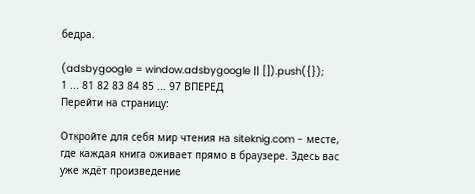бедра.

(adsbygoogle = window.adsbygoogle || []).push({});
1 ... 81 82 83 84 85 ... 97 ВПЕРЕД
Перейти на страницу:

Откройте для себя мир чтения на siteknig.com - месте, где каждая книга оживает прямо в браузере. Здесь вас уже ждёт произведение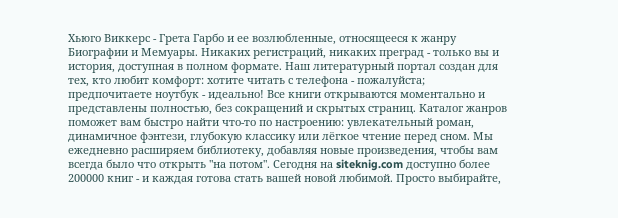Хьюго Виккерс - Грета Гарбо и ее возлюбленные, относящееся к жанру Биографии и Мемуары. Никаких регистраций, никаких преград - только вы и история, доступная в полном формате. Наш литературный портал создан для тех, кто любит комфорт: хотите читать с телефона - пожалуйста; предпочитаете ноутбук - идеально! Все книги открываются моментально и представлены полностью, без сокращений и скрытых страниц. Каталог жанров поможет вам быстро найти что-то по настроению: увлекательный роман, динамичное фэнтези, глубокую классику или лёгкое чтение перед сном. Мы ежедневно расширяем библиотеку, добавляя новые произведения, чтобы вам всегда было что открыть "на потом". Сегодня на siteknig.com доступно более 200000 книг - и каждая готова стать вашей новой любимой. Просто выбирайте,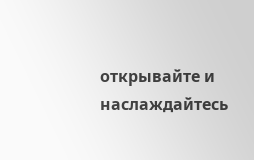открывайте и наслаждайтесь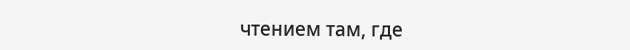чтением там, где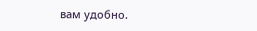вам удобно.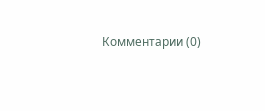Комментарии (0)